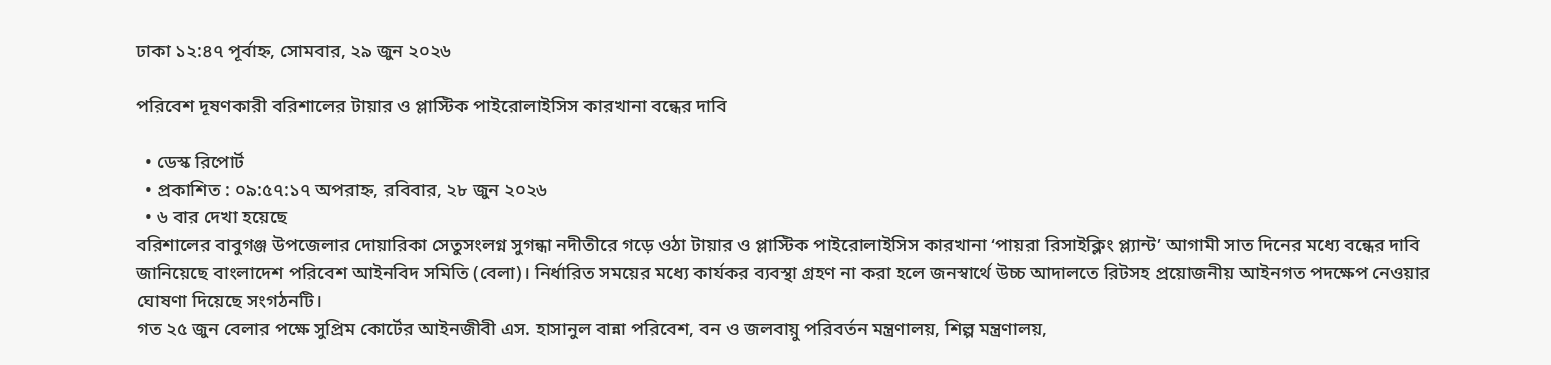ঢাকা ১২:৪৭ পূর্বাহ্ন, সোমবার, ২৯ জুন ২০২৬

পরিবেশ দূষণকারী বরিশালের টায়ার ও প্লাস্টিক পাইরোলাইসিস কারখানা বন্ধের দাবি

  • ডেস্ক রিপোর্ট
  • প্রকাশিত : ০৯:৫৭:১৭ অপরাহ্ন, রবিবার, ২৮ জুন ২০২৬
  • ৬ বার দেখা হয়েছে
বরিশালের বাবুগঞ্জ উপজেলার দোয়ারিকা সেতুসংলগ্ন সুগন্ধা নদীতীরে গড়ে ওঠা টায়ার ও প্লাস্টিক পাইরোলাইসিস কারখানা ‘পায়রা রিসাইক্লিং প্ল্যান্ট’ আগামী সাত দিনের মধ্যে বন্ধের দাবি জানিয়েছে বাংলাদেশ পরিবেশ আইনবিদ সমিতি (বেলা)। নির্ধারিত সময়ের মধ্যে কার্যকর ব্যবস্থা গ্রহণ না করা হলে জনস্বার্থে উচ্চ আদালতে রিটসহ প্রয়োজনীয় আইনগত পদক্ষেপ নেওয়ার ঘোষণা দিয়েছে সংগঠনটি।
গত ২৫ জুন বেলার পক্ষে সুপ্রিম কোর্টের আইনজীবী এস. হাসানুল বান্না পরিবেশ, বন ও জলবায়ু পরিবর্তন মন্ত্রণালয়, শিল্প মন্ত্রণালয়,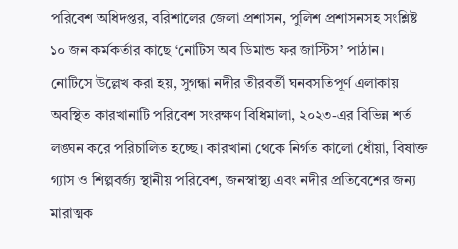পরিবেশ অধিদপ্তর, বরিশালের জেলা প্রশাসন, পুলিশ প্রশাসনসহ সংশ্লিষ্ট ১০ জন কর্মকর্তার কাছে ‘নোটিস অব ডিমান্ড ফর জাস্টিস’ পাঠান।
নোটিসে উল্লেখ করা হয়, সুগন্ধা নদীর তীরবর্তী ঘনবসতিপূর্ণ এলাকায় অবস্থিত কারখানাটি পরিবেশ সংরক্ষণ বিধিমালা, ২০২৩-এর বিভিন্ন শর্ত লঙ্ঘন করে পরিচালিত হচ্ছে। কারখানা থেকে নির্গত কালো ধোঁয়া, বিষাক্ত গ্যাস ও শিল্পবর্জ্য স্থানীয় পরিবেশ, জনস্বাস্থ্য এবং নদীর প্রতিবেশের জন্য মারাত্মক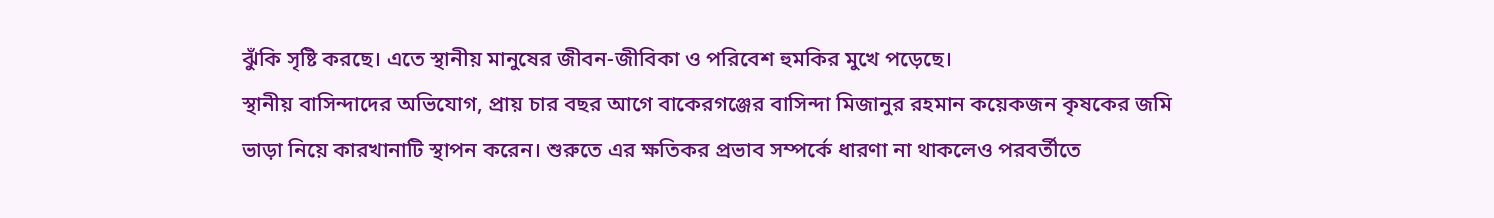ঝুঁকি সৃষ্টি করছে। এতে স্থানীয় মানুষের জীবন-জীবিকা ও পরিবেশ হুমকির মুখে পড়েছে।
স্থানীয় বাসিন্দাদের অভিযোগ, প্রায় চার বছর আগে বাকেরগঞ্জের বাসিন্দা মিজানুর রহমান কয়েকজন কৃষকের জমি ভাড়া নিয়ে কারখানাটি স্থাপন করেন। শুরুতে এর ক্ষতিকর প্রভাব সম্পর্কে ধারণা না থাকলেও পরবর্তীতে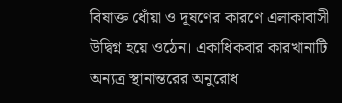বিষাক্ত ধোঁয়া ও দূষণের কারণে এলাকাবাসী উদ্বিগ্ন হয়ে ওঠেন। একাধিকবার কারখানাটি অন্যত্র স্থানান্তরের অনুরোধ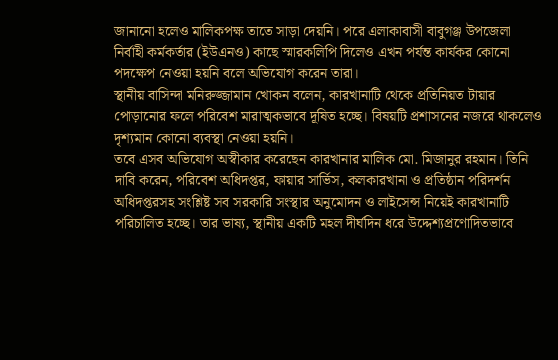জানানো হলেও মালিকপক্ষ তাতে সাড়া দেয়নি। পরে এলাকাবাসী বাবুগঞ্জ উপজেলা নির্বাহী কর্মকর্তার (ইউএনও) কাছে স্মারকলিপি দিলেও এখন পর্যন্ত কার্যকর কোনো পদক্ষেপ নেওয়া হয়নি বলে অভিযোগ করেন তারা।
স্থানীয় বাসিন্দা মনিরুজ্জামান খোকন বলেন, কারখানাটি থেকে প্রতিনিয়ত টায়ার পোড়ানোর ফলে পরিবেশ মারাত্মকভাবে দূষিত হচ্ছে। বিষয়টি প্রশাসনের নজরে থাকলেও দৃশ্যমান কোনো ব্যবস্থা নেওয়া হয়নি।
তবে এসব অভিযোগ অস্বীকার করেছেন কারখানার মালিক মো. মিজানুর রহমান। তিনি দাবি করেন, পরিবেশ অধিদপ্তর, ফায়ার সার্ভিস, কলকারখানা ও প্রতিষ্ঠান পরিদর্শন অধিদপ্তরসহ সংশ্লিষ্ট সব সরকারি সংস্থার অনুমোদন ও লাইসেন্স নিয়েই কারখানাটি পরিচালিত হচ্ছে। তার ভাষ্য, স্থানীয় একটি মহল দীর্ঘদিন ধরে উদ্দেশ্যপ্রণোদিতভাবে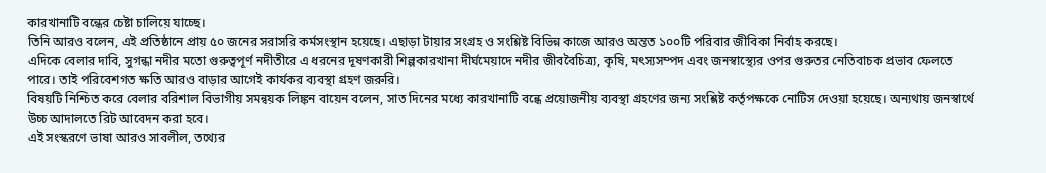কারখানাটি বন্ধের চেষ্টা চালিয়ে যাচ্ছে।
তিনি আরও বলেন, এই প্রতিষ্ঠানে প্রায় ৫০ জনের সরাসরি কর্মসংস্থান হয়েছে। এছাড়া টায়ার সংগ্রহ ও সংশ্লিষ্ট বিভিন্ন কাজে আরও অন্তত ১০০টি পরিবার জীবিকা নির্বাহ করছে।
এদিকে বেলার দাবি, সুগন্ধা নদীর মতো গুরুত্বপূর্ণ নদীতীরে এ ধরনের দূষণকারী শিল্পকারখানা দীর্ঘমেয়াদে নদীর জীববৈচিত্র্য, কৃষি, মৎস্যসম্পদ এবং জনস্বাস্থ্যের ওপর গুরুতর নেতিবাচক প্রভাব ফেলতে পারে। তাই পরিবেশগত ক্ষতি আরও বাড়ার আগেই কার্যকর ব্যবস্থা গ্রহণ জরুরি।
বিষয়টি নিশ্চিত করে বেলার বরিশাল বিভাগীয় সমন্বয়ক লিঙ্কন বায়েন বলেন, সাত দিনের মধ্যে কারখানাটি বন্ধে প্রয়োজনীয় ব্যবস্থা গ্রহণের জন্য সংশ্লিষ্ট কর্তৃপক্ষকে নোটিস দেওয়া হয়েছে। অন্যথায় জনস্বার্থে উচ্চ আদালতে রিট আবেদন করা হবে।
এই সংস্করণে ভাষা আরও সাবলীল, তথ্যের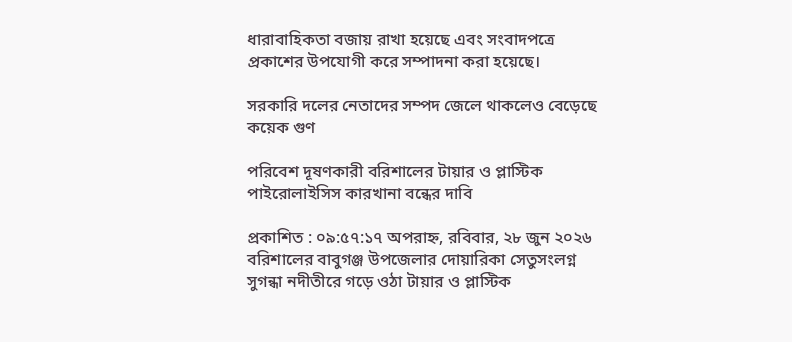ধারাবাহিকতা বজায় রাখা হয়েছে এবং সংবাদপত্রে প্রকাশের উপযোগী করে সম্পাদনা করা হয়েছে।

সরকারি দলের নেতাদের সম্পদ জেলে থাকলেও বেড়েছে কয়েক গুণ

পরিবেশ দূষণকারী বরিশালের টায়ার ও প্লাস্টিক পাইরোলাইসিস কারখানা বন্ধের দাবি

প্রকাশিত : ০৯:৫৭:১৭ অপরাহ্ন, রবিবার, ২৮ জুন ২০২৬
বরিশালের বাবুগঞ্জ উপজেলার দোয়ারিকা সেতুসংলগ্ন সুগন্ধা নদীতীরে গড়ে ওঠা টায়ার ও প্লাস্টিক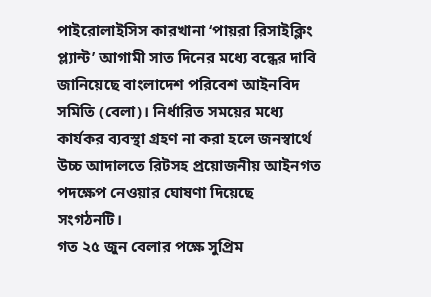পাইরোলাইসিস কারখানা ‘পায়রা রিসাইক্লিং প্ল্যান্ট’ আগামী সাত দিনের মধ্যে বন্ধের দাবি জানিয়েছে বাংলাদেশ পরিবেশ আইনবিদ সমিতি (বেলা)। নির্ধারিত সময়ের মধ্যে কার্যকর ব্যবস্থা গ্রহণ না করা হলে জনস্বার্থে উচ্চ আদালতে রিটসহ প্রয়োজনীয় আইনগত পদক্ষেপ নেওয়ার ঘোষণা দিয়েছে সংগঠনটি।
গত ২৫ জুন বেলার পক্ষে সুপ্রিম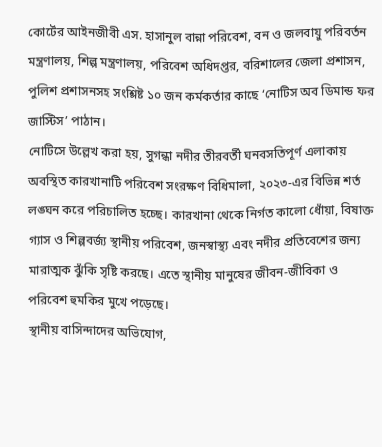কোর্টের আইনজীবী এস. হাসানুল বান্না পরিবেশ, বন ও জলবায়ু পরিবর্তন মন্ত্রণালয়, শিল্প মন্ত্রণালয়, পরিবেশ অধিদপ্তর, বরিশালের জেলা প্রশাসন, পুলিশ প্রশাসনসহ সংশ্লিষ্ট ১০ জন কর্মকর্তার কাছে ‘নোটিস অব ডিমান্ড ফর জাস্টিস’ পাঠান।
নোটিসে উল্লেখ করা হয়, সুগন্ধা নদীর তীরবর্তী ঘনবসতিপূর্ণ এলাকায় অবস্থিত কারখানাটি পরিবেশ সংরক্ষণ বিধিমালা, ২০২৩-এর বিভিন্ন শর্ত লঙ্ঘন করে পরিচালিত হচ্ছে। কারখানা থেকে নির্গত কালো ধোঁয়া, বিষাক্ত গ্যাস ও শিল্পবর্জ্য স্থানীয় পরিবেশ, জনস্বাস্থ্য এবং নদীর প্রতিবেশের জন্য মারাত্মক ঝুঁকি সৃষ্টি করছে। এতে স্থানীয় মানুষের জীবন-জীবিকা ও পরিবেশ হুমকির মুখে পড়েছে।
স্থানীয় বাসিন্দাদের অভিযোগ,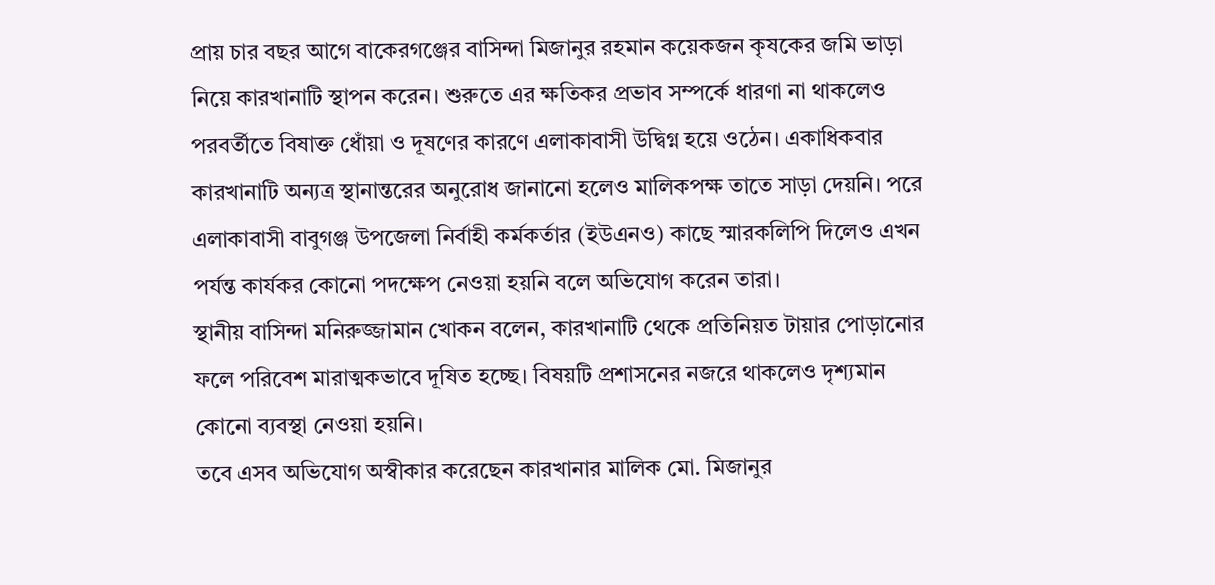প্রায় চার বছর আগে বাকেরগঞ্জের বাসিন্দা মিজানুর রহমান কয়েকজন কৃষকের জমি ভাড়া নিয়ে কারখানাটি স্থাপন করেন। শুরুতে এর ক্ষতিকর প্রভাব সম্পর্কে ধারণা না থাকলেও পরবর্তীতে বিষাক্ত ধোঁয়া ও দূষণের কারণে এলাকাবাসী উদ্বিগ্ন হয়ে ওঠেন। একাধিকবার কারখানাটি অন্যত্র স্থানান্তরের অনুরোধ জানানো হলেও মালিকপক্ষ তাতে সাড়া দেয়নি। পরে এলাকাবাসী বাবুগঞ্জ উপজেলা নির্বাহী কর্মকর্তার (ইউএনও) কাছে স্মারকলিপি দিলেও এখন পর্যন্ত কার্যকর কোনো পদক্ষেপ নেওয়া হয়নি বলে অভিযোগ করেন তারা।
স্থানীয় বাসিন্দা মনিরুজ্জামান খোকন বলেন, কারখানাটি থেকে প্রতিনিয়ত টায়ার পোড়ানোর ফলে পরিবেশ মারাত্মকভাবে দূষিত হচ্ছে। বিষয়টি প্রশাসনের নজরে থাকলেও দৃশ্যমান কোনো ব্যবস্থা নেওয়া হয়নি।
তবে এসব অভিযোগ অস্বীকার করেছেন কারখানার মালিক মো. মিজানুর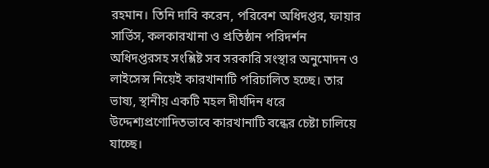রহমান। তিনি দাবি করেন, পরিবেশ অধিদপ্তর, ফায়ার সার্ভিস, কলকারখানা ও প্রতিষ্ঠান পরিদর্শন অধিদপ্তরসহ সংশ্লিষ্ট সব সরকারি সংস্থার অনুমোদন ও লাইসেন্স নিয়েই কারখানাটি পরিচালিত হচ্ছে। তার ভাষ্য, স্থানীয় একটি মহল দীর্ঘদিন ধরে উদ্দেশ্যপ্রণোদিতভাবে কারখানাটি বন্ধের চেষ্টা চালিয়ে যাচ্ছে।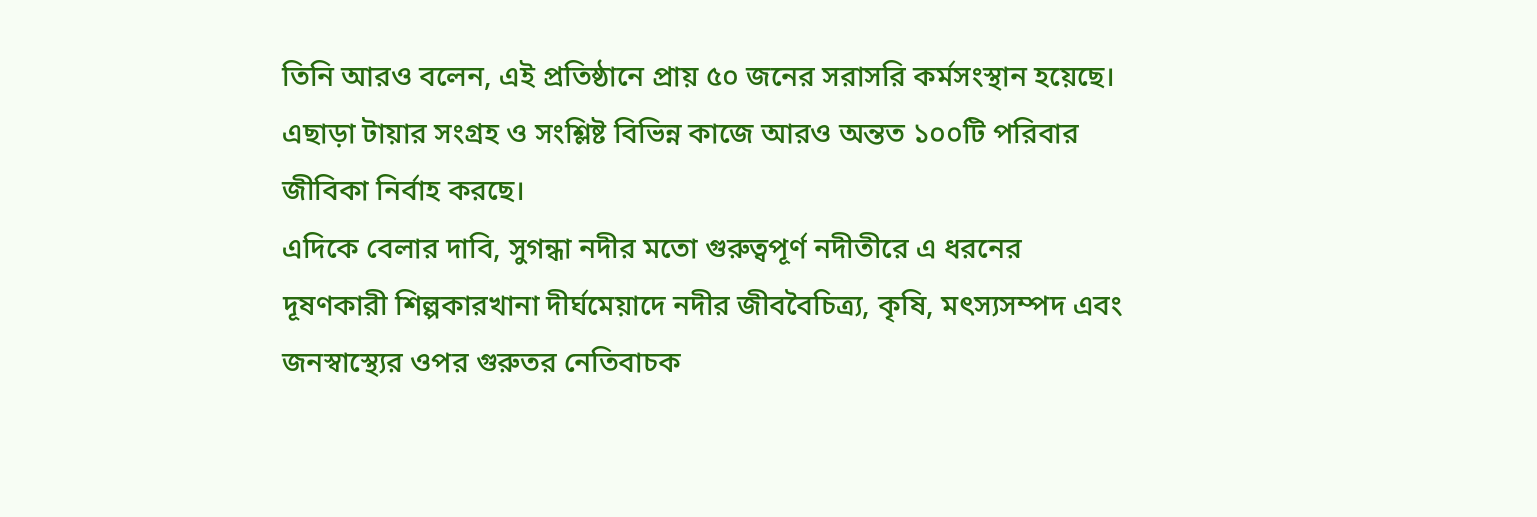তিনি আরও বলেন, এই প্রতিষ্ঠানে প্রায় ৫০ জনের সরাসরি কর্মসংস্থান হয়েছে। এছাড়া টায়ার সংগ্রহ ও সংশ্লিষ্ট বিভিন্ন কাজে আরও অন্তত ১০০টি পরিবার জীবিকা নির্বাহ করছে।
এদিকে বেলার দাবি, সুগন্ধা নদীর মতো গুরুত্বপূর্ণ নদীতীরে এ ধরনের দূষণকারী শিল্পকারখানা দীর্ঘমেয়াদে নদীর জীববৈচিত্র্য, কৃষি, মৎস্যসম্পদ এবং জনস্বাস্থ্যের ওপর গুরুতর নেতিবাচক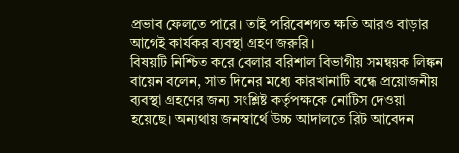প্রভাব ফেলতে পারে। তাই পরিবেশগত ক্ষতি আরও বাড়ার আগেই কার্যকর ব্যবস্থা গ্রহণ জরুরি।
বিষয়টি নিশ্চিত করে বেলার বরিশাল বিভাগীয় সমন্বয়ক লিঙ্কন বায়েন বলেন, সাত দিনের মধ্যে কারখানাটি বন্ধে প্রয়োজনীয় ব্যবস্থা গ্রহণের জন্য সংশ্লিষ্ট কর্তৃপক্ষকে নোটিস দেওয়া হয়েছে। অন্যথায় জনস্বার্থে উচ্চ আদালতে রিট আবেদন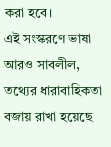করা হবে।
এই সংস্করণে ভাষা আরও সাবলীল, তথ্যের ধারাবাহিকতা বজায় রাখা হয়েছে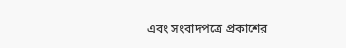এবং সংবাদপত্রে প্রকাশের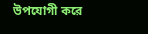উপযোগী করে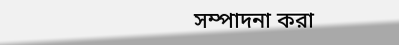সম্পাদনা করা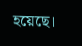হয়েছে।